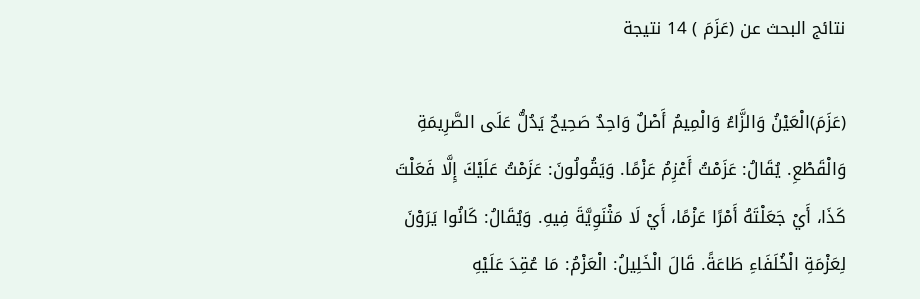نتائج البحث عن (عَزَمَ ) 14 نتيجة

(عَزَمَ)الْعَيْنُ وَالزَّاءُ وَالْمِيمُ أَصْلٌ وَاحِدٌ صَحِيحٌ يَدُلُّ عَلَى الصَّرِيمَةِ وَالْقَطْعِ. يُقَالُ: عَزَمْتُ أَعْزِمُ عَزْمًا. وَيَقُولُونَ: عَزَمْتُ عَلَيْكَ إِلَّا فَعَلْتَ كَذَا، أَيْ جَعَلْتَهُ أَمْرًا عَزْمًا، أَيْ لَا مَثْنَوِيَّةَ فِيهِ. وَيُقَالُ: كَانُوا يَرَوْنَ لِعَزْمَةِ الْخُلَفَاءِ طَاعَةً. قَالَ الْخَلِيلُ: الْعَزْمُ: مَا عُقِدَ عَلَيْهِ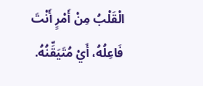الْقَلْبُ مِنْ أَمْرٍ أَنْتَ فَاعِلُهُ، أَيْ مُتَيَقِّنُهُ.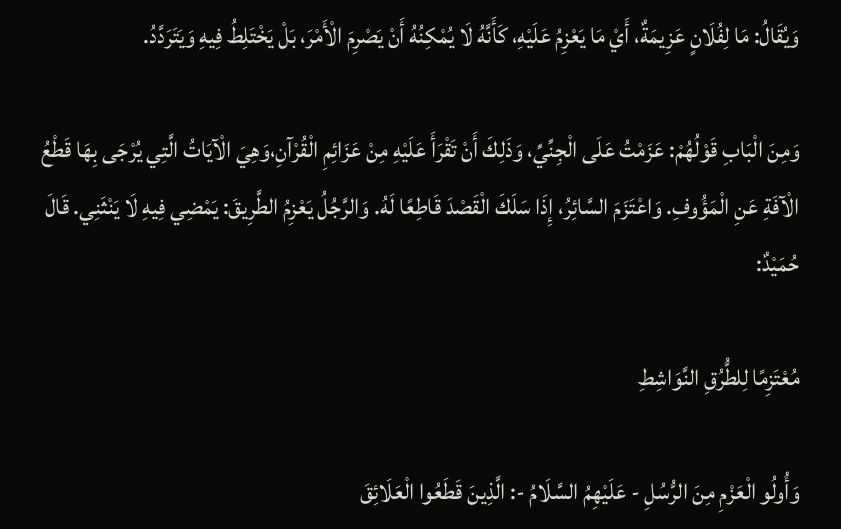وَيُقَالُ: مَا لِفُلَانٍ عَزِيمَةٌ، أَيْ مَا يَعْزِمُ عَلَيْهِ، كَأَنَّهُ لَا يُمْكِنُهُ أَنْ يَصْرِمَ الْأَمْرَ، بَلْ يَخْتَلِطُ فِيهِ وَيَتَرَدَّدُ.

وَمِنَ الْبَابِ قَوْلُهُمْ: عَزَمْتُ عَلَى الْجِنِّيِّ، وَذَلِكَ أَنْ تَقْرَأَ عَلَيْهِ مِنْ عَزَائِمِ الْقُرْآنِ،وَهِيَ الْآيَاتُ الَّتِي يُرْجَى بِهَا قَطْعُ الْآفَةِ عَنِ الْمَؤُوفِ. وَاعْتَزَمَ السَّائِرُ، إِذَا سَلَكَ الْقَصْدَ قَاطِعًا لَهُ. وَالرَّجُلُ يَعْزِمُ الطَّرِيقَ: يَمْضِي فِيهِ لَا يَنْثَنِي. قَالَ حُمَيْدٌ:

مُعْتَزِمًا لِلطُّرُقِ النَّوَاشِطِ

وَأُولُو الْعَزْمِ مِنَ الرُّسُلِ - عَلَيْهِمُ السَّلَامُ -: الَّذِينَ قَطَعُوا الْعَلَائِقَ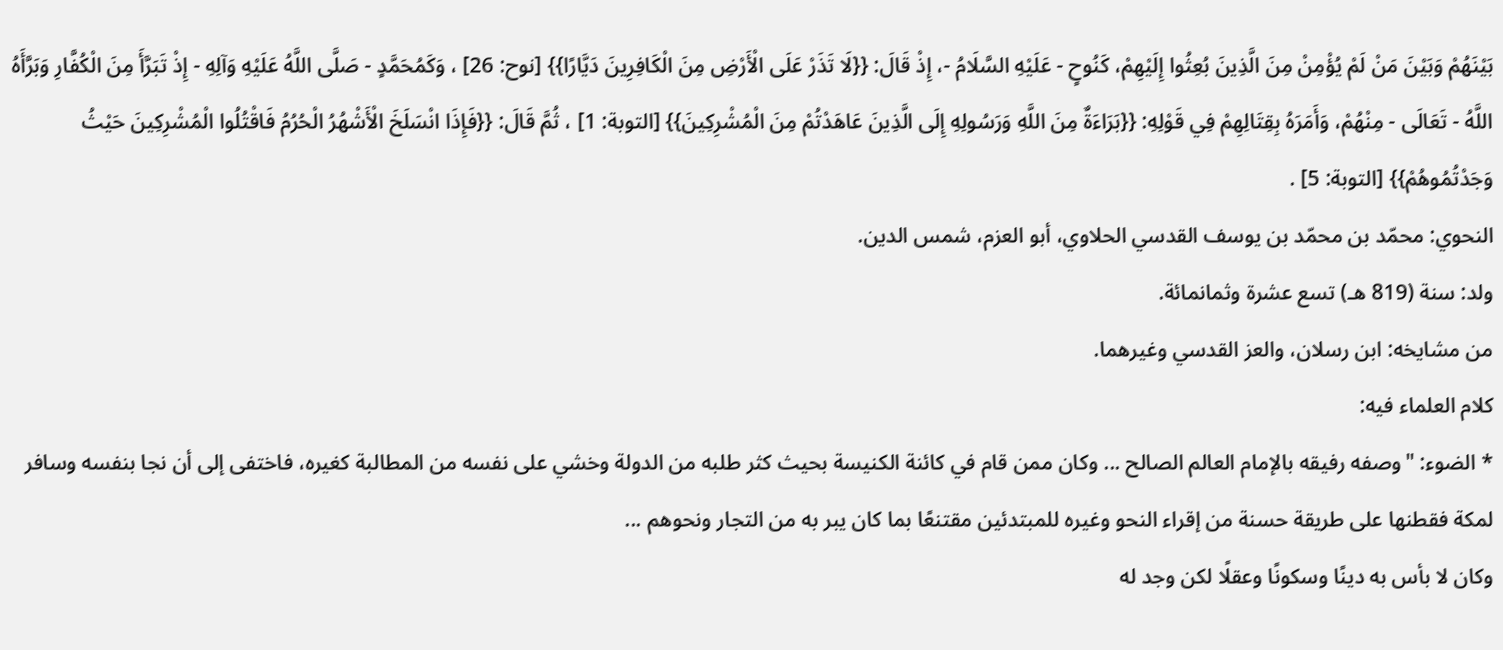بَيْنَهُمْ وَبَيْنَ مَنْ لَمْ يُؤْمِنْ مِنَ الَّذِينَ بُعِثُوا إِلَيْهِمْ، كَنُوحٍ - عَلَيْهِ السَّلَامُ -، إِذْ قَالَ: {{لَا تَذَرْ عَلَى الْأَرْضِ مِنَ الْكَافِرِينَ دَيَّارًا}} [نوح: 26] ، وَكَمُحَمَّدٍ - صَلَّى اللَّهُ عَلَيْهِ وَآلِهِ - إِذْ تَبَرَّأَ مِنَ الْكُفَّارِ وَبَرَّأَهُ اللَّهُ - تَعَالَى - مِنْهُمْ، وَأَمَرَهُ بِقِتَالِهِمْ فِي قَوْلِهِ: {{بَرَاءَةٌ مِنَ اللَّهِ وَرَسُولِهِ إِلَى الَّذِينَ عَاهَدْتُمْ مِنَ الْمُشْرِكِينَ}} [التوبة: 1] ، ثُمَّ قَالَ: {{فَإِذَا انْسَلَخَ الْأَشْهُرُ الْحُرُمُ فَاقْتُلُوا الْمُشْرِكِينَ حَيْثُ وَجَدْتُمُوهُمْ}} [التوبة: 5] .
النحوي: محمّد بن محمّد بن يوسف القدسي الحلاوي، أبو العزم، شمس الدين.
ولد: سنة (819 هـ) تسع عشرة وثمانمائة.
من مشايخه: ابن رسلان، والعز القدسي وغيرهما.
كلام العلماء فيه:
* الضوء: "وصفه رفيقه بالإمام العالم الصالح ... وكان ممن قام في كائنة الكنيسة بحيث كثر طلبه من الدولة وخشي على نفسه من المطالبة كغيره، فاختفى إلى أن نجا بنفسه وسافر لمكة فقطنها على طريقة حسنة من إقراء النحو وغيره للمبتدئين مقتنعًا بما كان يبر به من التجار ونحوهم ...
وكان لا بأس به دينًا وسكونًا وعقلًا لكن وجد له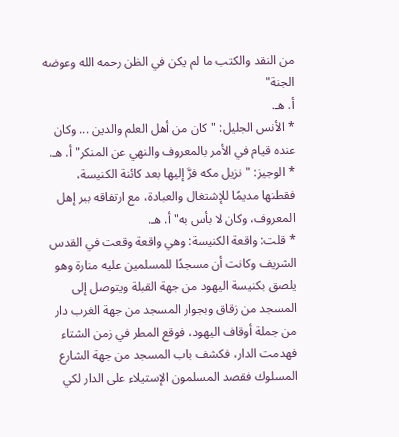من النقد والكتب ما لم يكن في الظن رحمه الله وعوضه الجنة"
أ. هـ.
* الأنس الجليل: "كان من أهل العلم والدين ... وكان عنده قيام في الأمر بالمعروف والنهي عن المنكر" أ. هـ.
* الوجيز: "نزيل مكه فرَّ إليها بعد كائنة الكنيسة، فقطنها مديمًا للإشتغال والعبادة، مع ارتفاقه ببر إهل المعروف، وكان لا بأس به" أ. هـ.
* قلت: واقعة الكنيسة: وهي واقعة وقعت في القدس الشريف وكانت أن مسجدًا للمسلمين عليه منارة وهو يلصق بكنيسة اليهود من جهة القبلة ويتوصل إلى المسجد من زقاق وبجوار المسجد من جهة الغرب دار من جملة أوقاف اليهود، فوقع المطر في زمن الشتاء فهدمت الدار، فكشف باب المسجد من جهة الشارع المسلوك فقصد المسلمون الإستيلاء على الدار لكي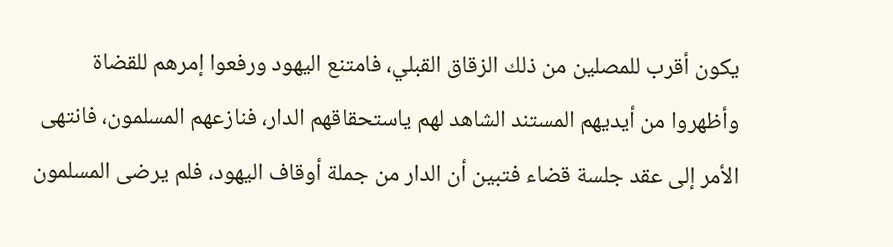يكون أقرب للمصلين من ذلك الزقاق القبلي، فامتنع اليهود ورفعوا إمرهم للقضاة وأظهروا من أيديهم المستند الشاهد لهم ياستحقاقهم الدار، فنازعهم المسلمون، فانتهى الأمر إلى عقد جلسة قضاء فتبين أن الدار من جملة أوقاف اليهود، فلم يرضى المسلمون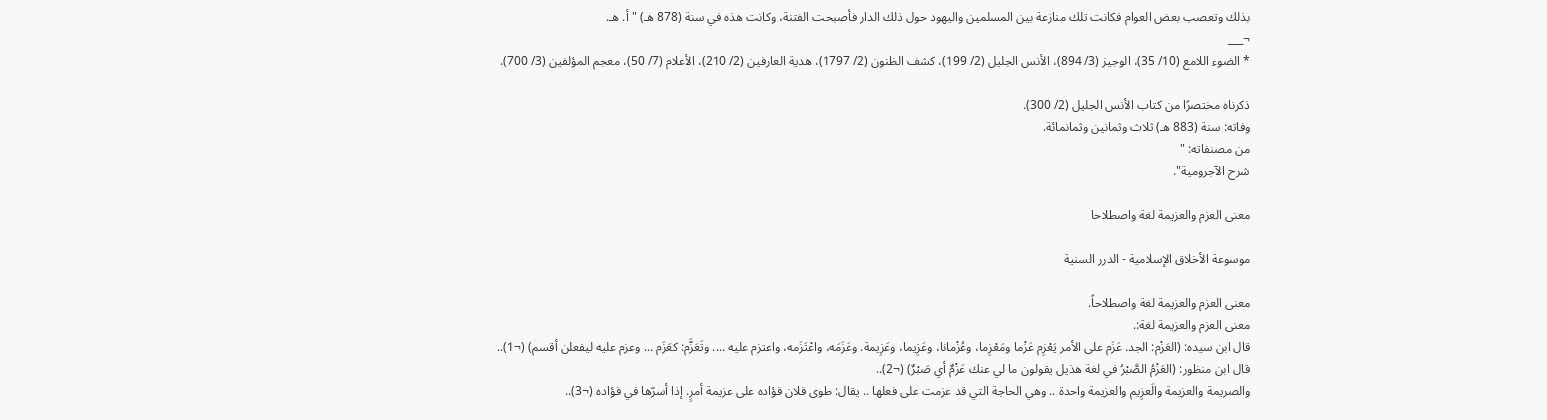بذلك وتعصب بعض العوام فكانت تلك منازعة بين المسلمين واليهود حول ذلك الدار فأصبحت الفتنة، وكانت هذه في سنة (878 هـ) " أ. هـ.
¬___
* الضوء اللامع (10/ 35)، الوجيز (3/ 894)، الأنس الجليل (2/ 199)، كشف الظنون (2/ 1797)، هدية العارفين (2/ 210)، الأعلام (7/ 50)، معجم المؤلفين (3/ 700).

ذكرناه مختصرًا من كتاب الأنس الجليل (2/ 300).
وفاته: سنة (883 هـ) ثلاث وثمانين وثمانمائة.
من مصنفاته: "
شرح الآجرومية".

معنى العزم والعزيمة لغة واصطلاحا

موسوعة الأخلاق الإسلامية - الدرر السنية

معنى العزم والعزيمة لغة واصطلاحاً.
معنى العزم والعزيمة لغة:.
قال ابن سيده: (العَزْم: الجد. عَزَم على الأمر يَعْزِم عَزْما ومَعْزِما، وعُزْمانا، وعَزِيما، وعَزِيمة. وعَزَمَه، واعْتَزَمه، واعتزم عليه .... وتَعَزَّم: كعَزَم ... وعزم عليه ليفعلن أقسم) (¬1)..
قال ابن منظور: (العَزْمُ الصَّبْرُ في لغة هذيل يقولون ما لي عنك عَزْمٌ أي صَبْرٌ) (¬2)..
والصريمة والعزيمة والَعزِيم والعزيمة واحدة .. وهي الحاجة التي قد عزمت على فعلها .. يقال: طوى فلان فؤاده على عزيمة أمرٍ. إذا أسرّها في فؤاده (¬3)..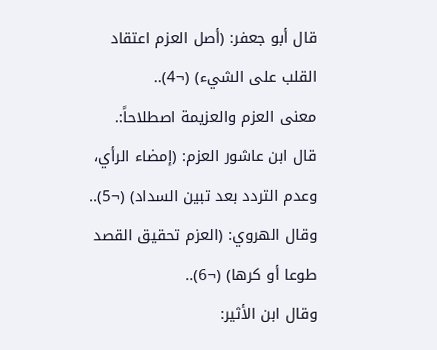قال أبو جعفر: (أصل العزم اعتقاد القلب على الشيء) (¬4)..
معنى العزم والعزيمة اصطلاحاً:.
قال ابن عاشور العزم: (إمضاء الرأي، وعدم التردد بعد تبين السداد) (¬5)..
وقال الهروي: (العزم تحقيق القصد طوعا أو كرها) (¬6)..
وقال ابن الأثير: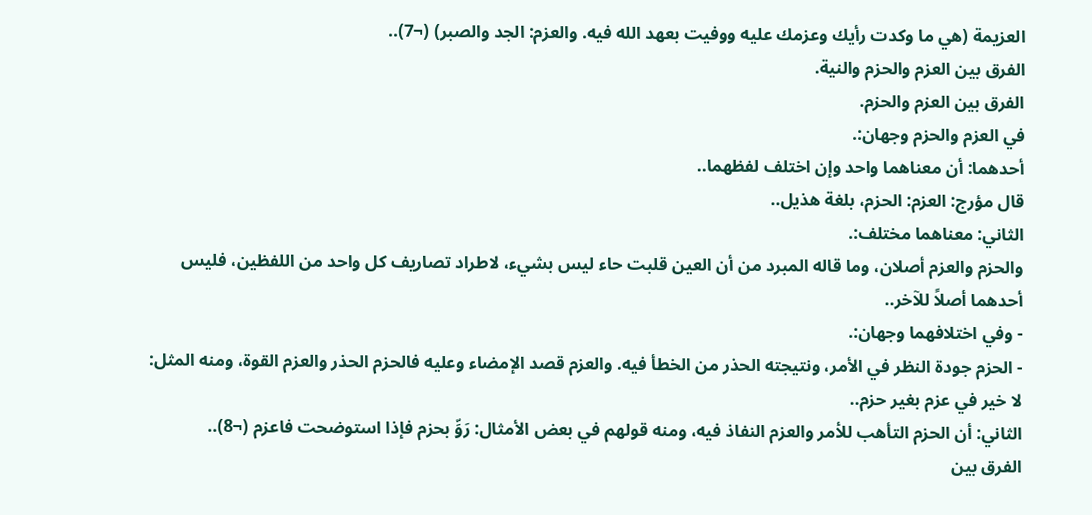العزيمة (هي ما وكدت رأيك وعزمك عليه ووفيت بعهد الله فيه. والعزم: الجد والصبر) (¬7)..
الفرق بين العزم والحزم والنية.
الفرق بين العزم والحزم.
في العزم والحزم وجهان:.
أحدهما: أن معناهما واحد وإن اختلف لفظهما..
قال مؤرج: العزم: الحزم، بلغة هذيل..
الثاني: معناهما مختلف:.
والحزم والعزم أصلان، وما قاله المبرد من أن العين قلبت حاء ليس بشيء، لاطراد تصاريف كل واحد من اللفظين، فليس أحدهما أصلاً للآخر..
- وفي اختلافهما وجهان:.
- الحزم جودة النظر في الأمر، ونتيجته الحذر من الخطأ فيه. والعزم قصد الإمضاء وعليه فالحزم الحذر والعزم القوة، ومنه المثل: لا خير في عزم بغير حزم..
الثاني: أن الحزم التأهب للأمر والعزم النفاذ فيه، ومنه قولهم في بعض الأمثال: رَوِّ بحزم فإذا استوضحت فاعزم (¬8)..
الفرق بين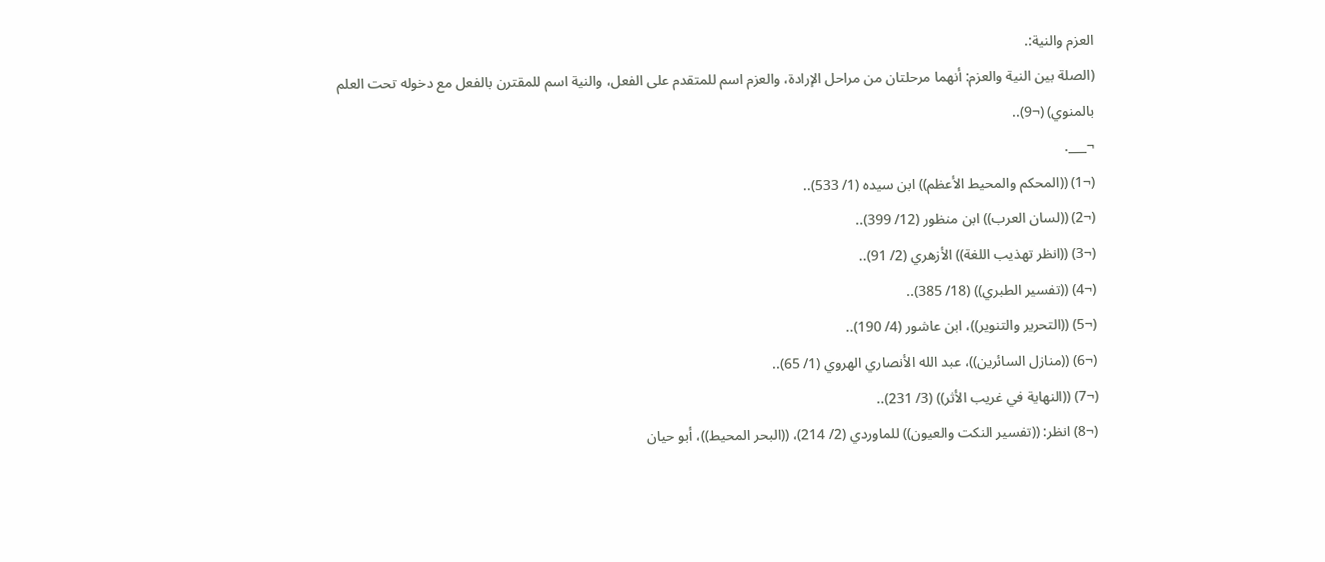العزم والنية:.
(الصلة بين النية والعزم: أنهما مرحلتان من مراحل الإرادة، والعزم اسم للمتقدم على الفعل، والنية اسم للمقترن بالفعل مع دخوله تحت العلم بالمنوي) (¬9)..
¬___.
(¬1) ((المحكم والمحيط الأعظم)) ابن سيده (1/ 533)..
(¬2) ((لسان العرب)) ابن منظور (12/ 399)..
(¬3) ((انظر تهذيب اللغة)) الأزهري (2/ 91)..
(¬4) ((تفسير الطبري)) (18/ 385)..
(¬5) ((التحرير والتنوير))، ابن عاشور (4/ 190)..
(¬6) ((منازل السائرين))، عبد الله الأنصاري الهروي (1/ 65)..
(¬7) ((النهاية في غريب الأثر)) (3/ 231)..
(¬8) انظر: ((تفسير النكت والعيون)) للماوردي (2/ 214)، ((البحر المحيط))، أبو حيان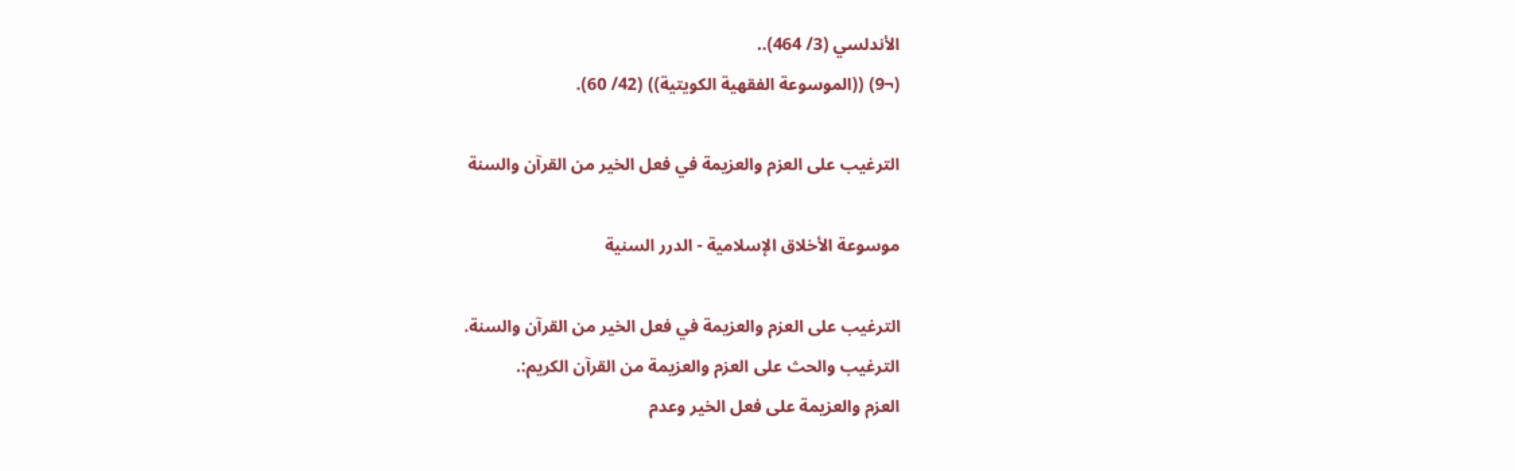الأندلسي (3/ 464)..
(¬9) ((الموسوعة الفقهية الكويتية)) (42/ 60).

الترغيب على العزم والعزيمة في فعل الخير من القرآن والسنة

موسوعة الأخلاق الإسلامية - الدرر السنية

الترغيب على العزم والعزيمة في فعل الخير من القرآن والسنة.
الترغيب والحث على العزم والعزيمة من القرآن الكريم:.
العزم والعزيمة على فعل الخير وعدم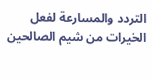التردد والمسارعة لفعل الخيرات من شيم الصالحين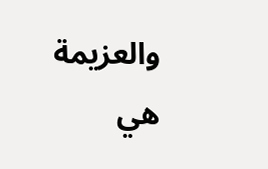والعزيمة هي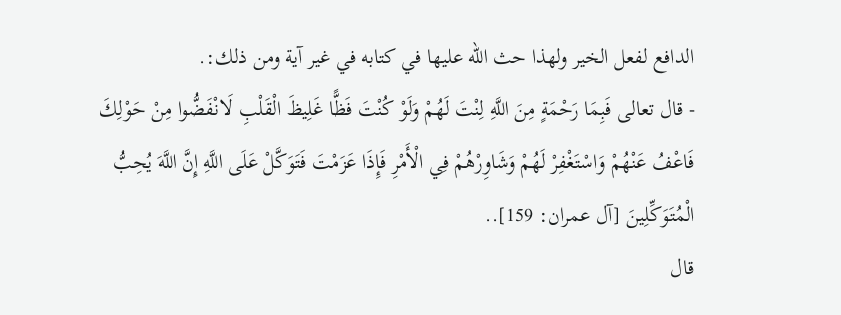الدافع لفعل الخير ولهذا حث الله عليها في كتابه في غير آية ومن ذلك:.
- قال تعالى فَبِمَا رَحْمَةٍ مِنَ اللَّهِ لِنْتَ لَهُمْ وَلَوْ كُنْتَ فَظًّا غَلِيظَ الْقَلْبِ لَانْفَضُّوا مِنْ حَوْلِكَ فَاعْفُ عَنْهُمْ وَاسْتَغْفِرْ لَهُمْ وَشَاوِرْهُمْ فِي الْأَمْرِ فَإِذَا عَزَمْتَ فَتَوَكَّلْ عَلَى اللَّهِ إِنَّ اللَّهَ يُحِبُّ الْمُتَوَكِّلِينَ [آل عمران: 159]..
قال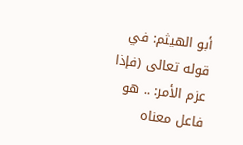أبو الهيثم: في قوله تعالى (فإذا عزم الأمر: .. هو فاعل معناه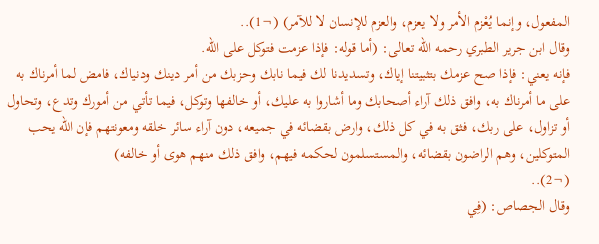المفعول، وإنما يُعْزم الأمر ولا يعزم، والعزم للإنسان لا للآمر) (¬1)..
وقال ابن جرير الطبري رحمه الله تعالى: (أما قوله: فإذا عزمت فتوكل على الله.
فإنه يعني: فإذا صح عزمك بتثبيتنا إياك، وتسديدنا لك فيما نابك وحزبك من أمر دينك ودنياك، فامض لما أمرناك به على ما أمرناك به، وافق ذلك آراء أصحابك وما أشاروا به عليك، أو خالفها وتوكل، فيما تأتي من أمورك وتدع، وتحاول أو تزاول، على ربك، فثق به في كل ذلك، وارض بقضائه في جميعه، دون آراء سائر خلقه ومعونتهم فإن الله يحب المتوكلين، وهم الراضون بقضائه، والمستسلمون لحكمه فيهم، وافق ذلك منهم هوى أو خالفه)
(¬2)..
وقال الجصاص: (فِي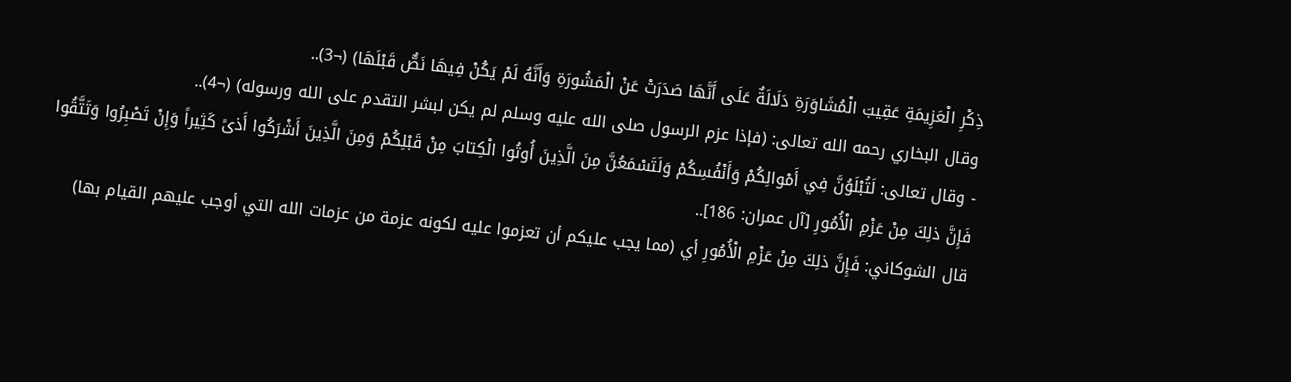ذِكْرِ الْعَزِيمَةِ عَقِيبَ الْمُشَاوَرَةِ دَلَالَةٌ عَلَى أَنَّهَا صَدَرَتْ عَنْ الْمَشُورَةِ وَأَنَّهُ لَمْ يَكُنْ فِيهَا نَصٌّ قَبْلَهَا) (¬3)..
وقال البخاري رحمه الله تعالى: (فإذا عزم الرسول صلى الله عليه وسلم لم يكن لبشر التقدم على الله ورسوله) (¬4)..
- وقال تعالى: لَتُبْلَوُنَّ فِي أَمْوالِكُمْ وَأَنْفُسِكُمْ وَلَتَسْمَعُنَّ مِنَ الَّذِينَ أُوتُوا الْكِتابَ مِنْ قَبْلِكُمْ وَمِنَ الَّذِينَ أَشْرَكُوا أَذىً كَثِيراً وَإِنْ تَصْبِرُوا وَتَتَّقُوا فَإِنَّ ذلِكَ مِنْ عَزْمِ الْأُمُورِ [آل عمران: 186]..
قال الشوكاني: فَإِنَّ ذلِكَ مِنْ عَزْمِ الْأُمُورِ أي (مما يجب عليكم أن تعزموا عليه لكونه عزمة من عزمات الله التي أوجب عليهم القيام بها)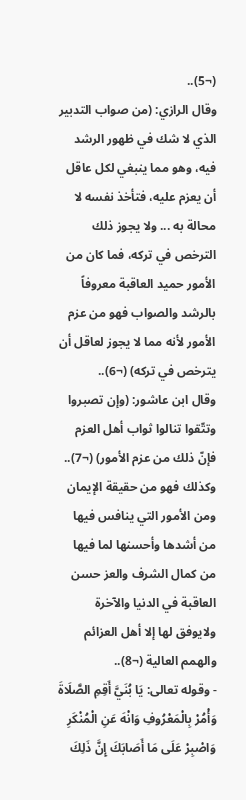(¬5)..
وقال الرازي: (من صواب التدبير الذي لا شك في ظهور الرشد فيه، وهو مما ينبغي لكل عاقل أن يعزم عليه، فتأخذ نفسه لا محالة به ... ولا يجوز ذلك الترخص في تركه، فما كان من الأمور حميد العاقبة معروفاً بالرشد والصواب فهو من عزم الأمور لأنه مما لا يجوز لعاقل أن يترخص في تركه) (¬6)..
وقال ابن عاشور: (وإن تصبروا وتتّقوا تنالوا ثواب أهل العزم فإنّ ذلك من عزم الأمور) (¬7)..
وكذلك فهو من حقيقة الإيمان ومن الأمور التي ينافس فيها من أشدها وأحسنها لما فيها من كمال الشرف والعز حسن العاقبة في الدنيا والآخرة ولايوفق لها إلا أهل العزائم والهمم العالية (¬8)..
- وقوله تعالى: يَا بُنَيَّ أَقِمِ الصَّلَاةَ وَأْمُرْ بِالْمَعْرُوفِ وَانْهَ عَنِ الْمُنْكَرِ وَاصْبِرْ عَلَى مَا أَصَابَكَ إِنَّ ذَلِكَ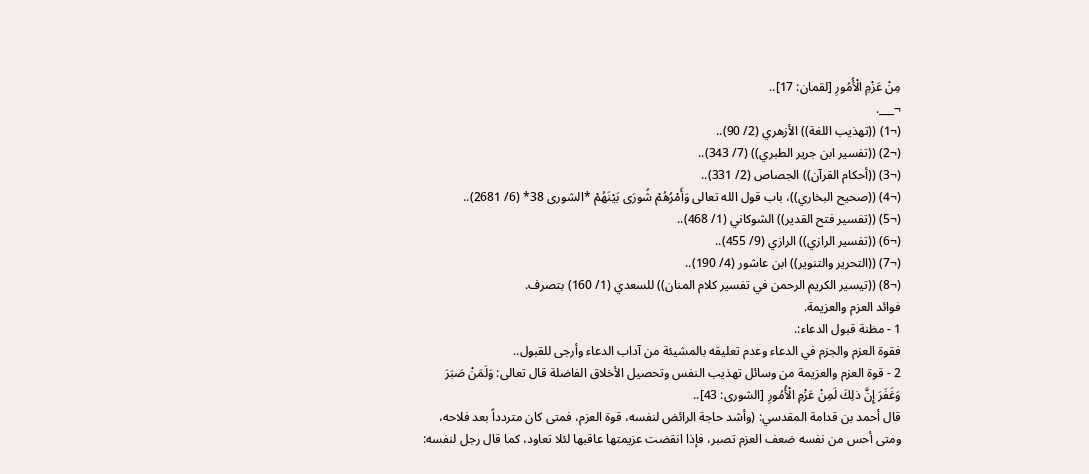مِنْ عَزْمِ الْأُمُورِ [لقمان: 17]..
¬___.
(¬1) ((تهذيب اللغة)) الأزهري (2/ 90)..
(¬2) ((تفسير ابن جرير الطبري)) (7/ 343)..
(¬3) ((أحكام القرآن)) الجصاص (2/ 331)..
(¬4) ((صحيح البخاري))، باب قول الله تعالى وَأَمْرُهُمْ شُورَى بَيْنَهُمْ *الشورى 38* (6/ 2681)..
(¬5) ((تفسير فتح القدير)) الشوكاني (1/ 468)..
(¬6) ((تفسير الرازي)) الرازي (9/ 455)..
(¬7) ((التحرير والتنوير)) ابن عاشور (4/ 190)..
(¬8) ((تيسير الكريم الرحمن في تفسير كلام المنان)) للسعدي (1/ 160) بتصرف.
فوائد العزم والعزيمة.
1 - مظنة قبول الدعاء:.
فقوة العزم والجزم في الدعاء وعدم تعليقه بالمشيئة من آداب الدعاء وأرجى للقبول..
2 - قوة العزم والعزيمة من وسائل تهذيب النفس وتحصيل الأخلاق الفاضلة قال تعالى: وَلَمَنْ صَبَرَ وَغَفَرَ إِنَّ ذلِكَ لَمِنْ عَزْمِ الْأُمُورِ [الشورى: 43]..
قال أحمد بن قدامة المقدسي: (وأشد حاجة الرائض لنفسه، قوة العزم، فمتى كان متردداً بعد فلاحه، ومتى أحس من نفسه ضعف العزم تصبر، فإذا انقضت عزيمتها عاقبها لئلا تعاود، كما قال رجل لنفسه: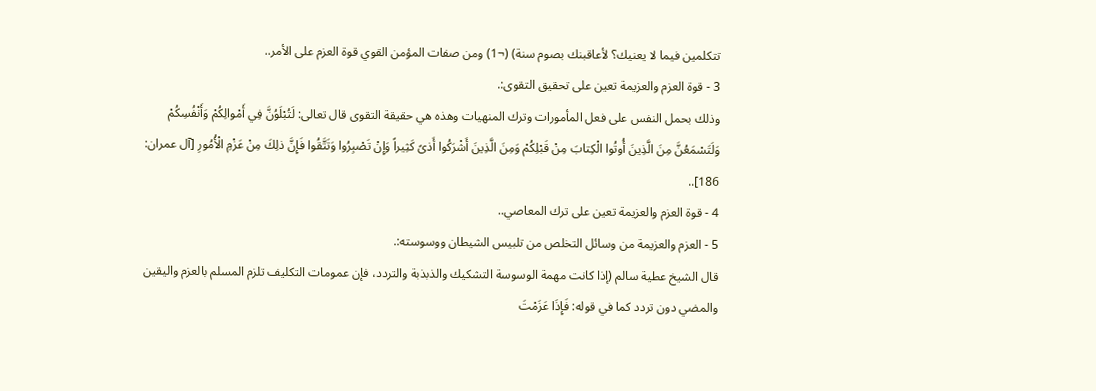تتكلمين فيما لا يعنيك؟ لأعاقبنك بصوم سنة) (¬1) ومن صفات المؤمن القوي قوة العزم على الأمر..
3 - قوة العزم والعزيمة تعين على تحقيق التقوى:.
وذلك بحمل النفس على فعل المأمورات وترك المنهيات وهذه هي حقيقة التقوى قال تعالى: لَتُبْلَوُنَّ فِي أَمْوالِكُمْ وَأَنْفُسِكُمْ وَلَتَسْمَعُنَّ مِنَ الَّذِينَ أُوتُوا الْكِتابَ مِنْ قَبْلِكُمْ وَمِنَ الَّذِينَ أَشْرَكُوا أَذىً كَثِيراً وَإِنْ تَصْبِرُوا وَتَتَّقُوا فَإِنَّ ذلِكَ مِنْ عَزْمِ الْأُمُورِ [آل عمران: 186]..
4 - قوة العزم والعزيمة تعين على ترك المعاصي..
5 - العزم والعزيمة من وسائل التخلص من تلبيس الشيطان ووسوسته:.
قال الشيخ عطية سالم (إذا كانت مهمة الوسوسة التشكيك والذبذبة والتردد، فإن عمومات التكليف تلزم المسلم بالعزم واليقين والمضي دون تردد كما في قوله: فَإِذَا عَزَمْتَ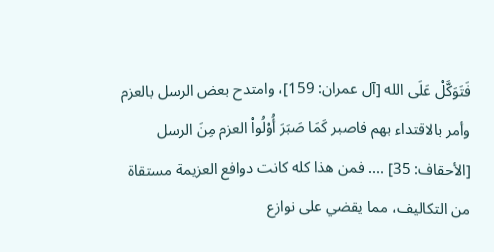فَتَوَكَّلْ عَلَى الله [آل عمران: 159]، وامتدح بعض الرسل بالعزم وأمر بالاقتداء بهم فاصبر كَمَا صَبَرَ أُوْلُواْ العزم مِنَ الرسل [الأحقاف: 35] .... فمن هذا كله كانت دوافع العزيمة مستقاة من التكاليف، مما يقضي على نوازع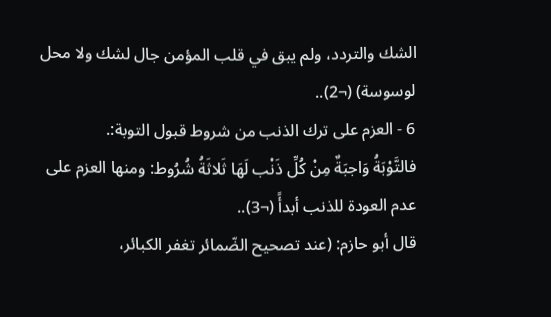الشك والتردد، ولم يبق في قلب المؤمن جال لشك ولا محل لوسوسة) (¬2)..
6 - العزم على ترك الذنب من شروط قبول التوبة:.
فالتَّوْبَةُ وَاجبَةٌ مِنْ كُلِّ ذَنْب لَهَا ثَلاثَةُ شُرُوط: ومنها العزم على عدم العودة للذنب أبدأً (¬3)..
قال أبو حازم: (عند تصحيح الضّمائر تغفر الكبائر،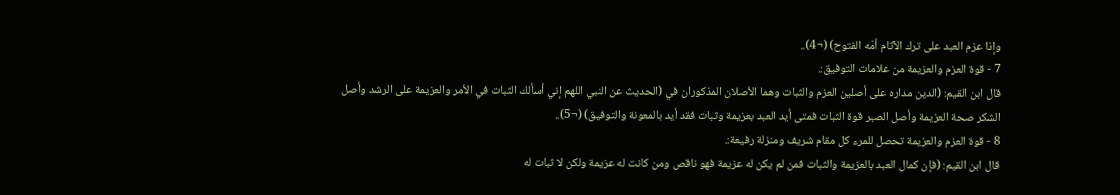وإذا عزم العبد على ترك الآثام أمّه الفتوح) (¬4)..
7 - قوة العزم والعزيمة من علامات التوفيق:.
قال ابن القيم: (الدين مداره على أصلين العزم والثبات وهما الأصلان المذكوران في (الحديث عن النبي اللهم إني أسألك الثبات في الأمر والعزيمة على الرشد وأصل الشكر صحة العزيمة وأصل الصبر قوة الثبات فمتى أيد العبد بعزيمة وثبات فقد أيد بالمعونة والتوفيق) (¬5)..
8 - قوة العزم والعزيمة تحصل للمرء كل مقام شريف ومنزلة رفيعة:.
قال ابن القيم: (فإن كمال العبد بالعزيمة والثبات فمن لم يكن له عزيمة فهو ناقص ومن كانت له عزيمة ولكن لا ثبات له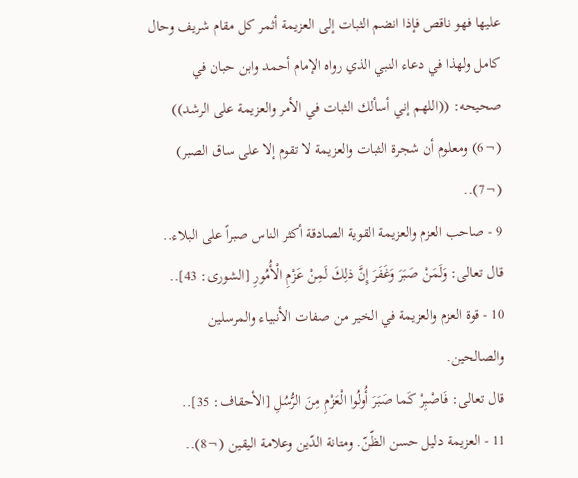عليها فهو ناقص فإذا انضم الثبات إلى العزيمة أثمر كل مقام شريف وحال كامل ولهذا في دعاء النبي الذي رواه الإمام أحمد وابن حبان في صحيحه: ((اللهم إني أسألك الثبات في الأمر والعزيمة على الرشد)) (¬6) ومعلوم أن شجرة الثبات والعزيمة لا تقوم إلا على ساق الصبر) (¬7)..
9 - صاحب العزم والعزيمة القوية الصادقة أكثر الناس صبراً على البلاء..
قال تعالى: وَلَمَنْ صَبَرَ وَغَفَرَ إِنَّ ذلِكَ لَمِنْ عَزْمِ الْأُمُورِ [الشورى: 43]..
10 - قوة العزم والعزيمة في الخير من صفات الأنبياء والمرسلين والصالحين.
قال تعالى: فَاصْبِرْ كَما صَبَرَ أُولُوا الْعَزْمِ مِنَ الرُّسُلِ [الأحقاف: 35]..
11 - العزيمة دليل حسن الظّنّ. ومتانة الدّين وعلامة اليقين (¬8)..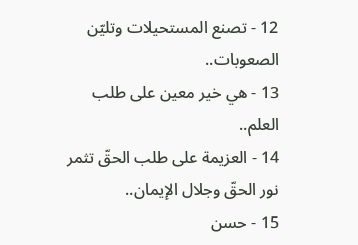12 - تصنع المستحيلات وتليّن الصعوبات..
13 - هي خير معين على طلب العلم..
14 - العزيمة على طلب الحقّ تثمر نور الحقّ وجلال الإيمان..
15 - حسن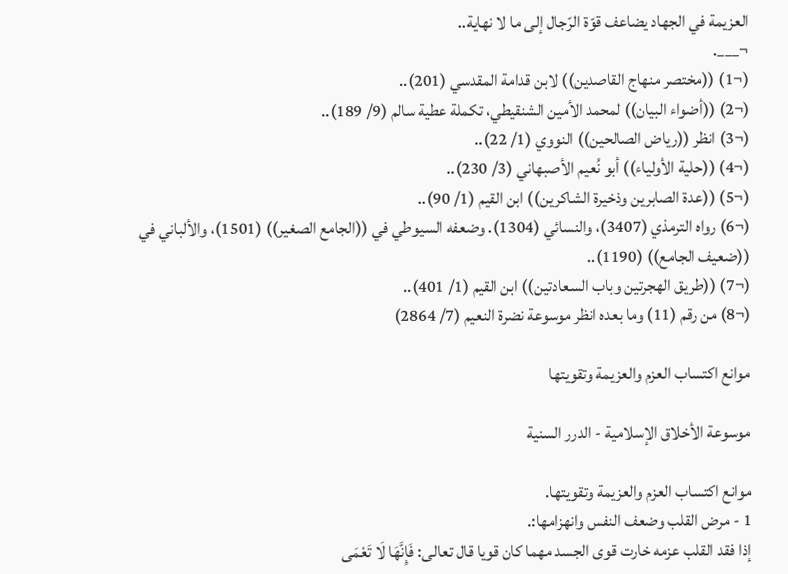العزيمة في الجهاد يضاعف قوّة الرّجال إلى ما لا نهاية..
¬___.
(¬1) ((مختصر منهاج القاصدين)) لابن قدامة المقدسي (201)..
(¬2) ((أضواء البيان)) لمحمد الأمين الشنقيطي، تكملة عطية سالم (9/ 189)..
(¬3) انظر ((رياض الصالحين)) النووي (1/ 22)..
(¬4) ((حلية الأولياء)) أبو نُعيم الأصبهاني (3/ 230)..
(¬5) ((عدة الصابرين وذخيرة الشاكرين)) ابن القيم (1/ 90)..
(¬6) رواه الترمذي (3407)، والنسائي (1304). وضعفه السيوطي في ((الجامع الصغير)) (1501)، والألباني في ((ضعيف الجامع)) (1190)..
(¬7) ((طريق الهجرتين وباب السعادتين)) ابن القيم (1/ 401)..
(¬8) من رقم (11) وما بعده انظر موسوعة نضرة النعيم (7/ 2864)

موانع اكتساب العزم والعزيمة وتقويتها

موسوعة الأخلاق الإسلامية - الدرر السنية

موانع اكتساب العزم والعزيمة وتقويتها.
1 - مرض القلب وضعف النفس وانهزامها:.
إذا فقد القلب عزمه خارت قوى الجسد مهما كان قويا قال تعالى: فَإِنَّهَا لَا تَعْمَى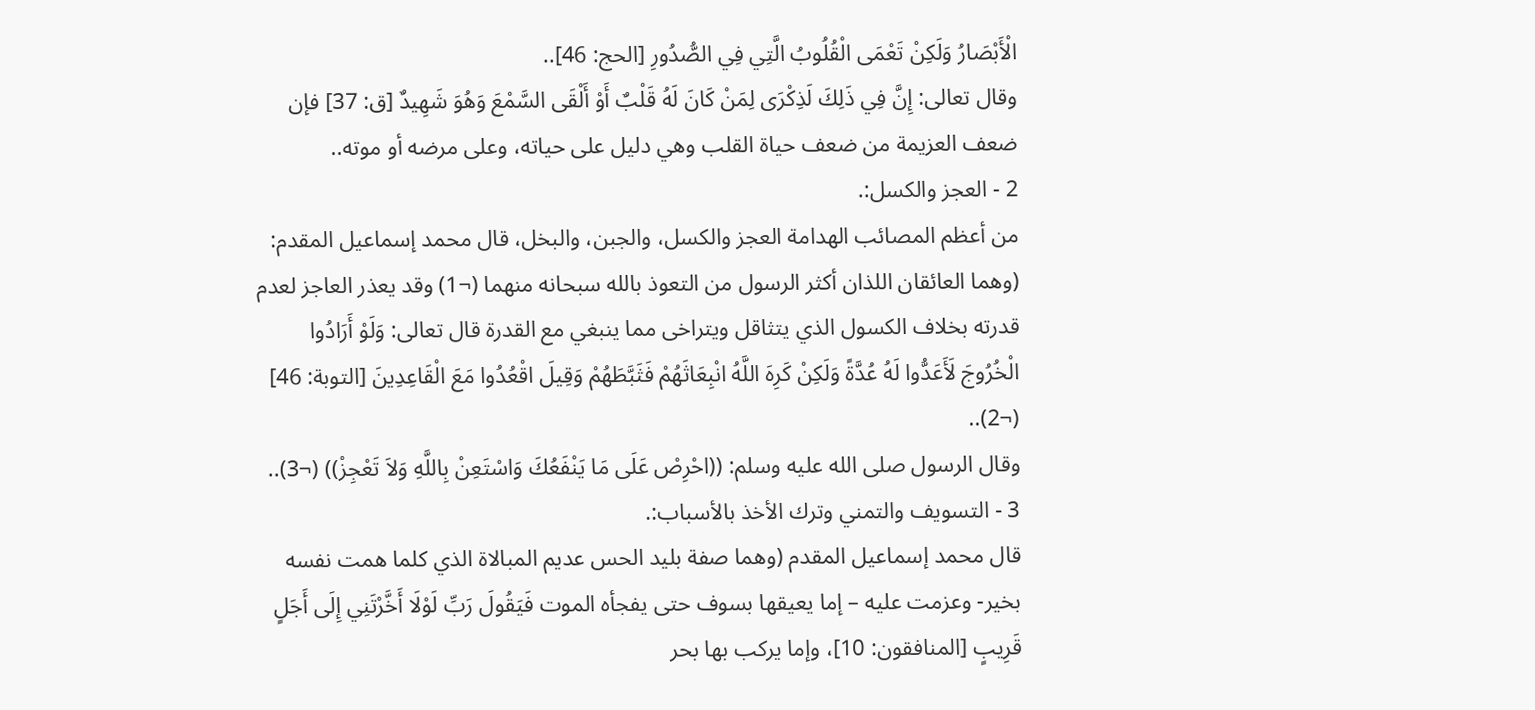الْأَبْصَارُ وَلَكِنْ تَعْمَى الْقُلُوبُ الَّتِي فِي الصُّدُورِ [الحج: 46]..
وقال تعالى: إِنَّ فِي ذَلِكَ لَذِكْرَى لِمَنْ كَانَ لَهُ قَلْبٌ أَوْ أَلْقَى السَّمْعَ وَهُوَ شَهِيدٌ [ق: 37] فإن ضعف العزيمة من ضعف حياة القلب وهي دليل على حياته، وعلى مرضه أو موته..
2 - العجز والكسل:.
من أعظم المصائب الهدامة العجز والكسل، والجبن، والبخل، قال محمد إسماعيل المقدم: (وهما العائقان اللذان أكثر الرسول من التعوذ بالله سبحانه منهما (¬1) وقد يعذر العاجز لعدم قدرته بخلاف الكسول الذي يتثاقل ويتراخى مما ينبغي مع القدرة قال تعالى: وَلَوْ أَرَادُوا الْخُرُوجَ لَأَعَدُّوا لَهُ عُدَّةً وَلَكِنْ كَرِهَ اللَّهُ انْبِعَاثَهُمْ فَثَبَّطَهُمْ وَقِيلَ اقْعُدُوا مَعَ الْقَاعِدِينَ [التوبة: 46] (¬2)..
وقال الرسول صلى الله عليه وسلم: ((احْرِصْ عَلَى مَا يَنْفَعُكَ وَاسْتَعِنْ بِاللَّهِ وَلاَ تَعْجِزْ)) (¬3)..
3 - التسويف والتمني وترك الأخذ بالأسباب:.
قال محمد إسماعيل المقدم (وهما صفة بليد الحس عديم المبالاة الذي كلما همت نفسه بخير- وعزمت عليه – إما يعيقها بسوف حتى يفجأه الموت فَيَقُولَ رَبِّ لَوْلَا أَخَّرْتَنِي إِلَى أَجَلٍ قَرِيبٍ [المنافقون: 10]، وإما يركب بها بحر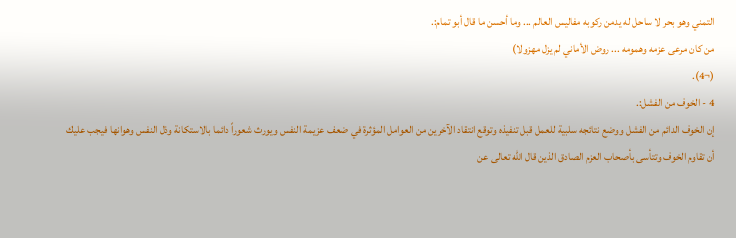التمني وهو بحر لا ساحل له يدمن ركوبه مفاليس العالم ... وما أحسن ما قال أبو تمام:.
من كان مرعى عزمه وهمومه ... روض الأماني لم يزل مهزولا)
(¬4).
4 - الخوف من الفشل:.
إن الخوف الدائم من الفشل ووضع نتائجه سلبية للعمل قبل تنفيذه وتوقع انتقاد الآخرين من العوامل المؤثرة في ضعف عزيمة النفس ويورث شعوراً دائما بالاستكانة وذل النفس وهوانها فيجب عليك أن تقاوم الخوف وتتأسى بأصحاب العزم الصادق الذين قال الله تعالى عن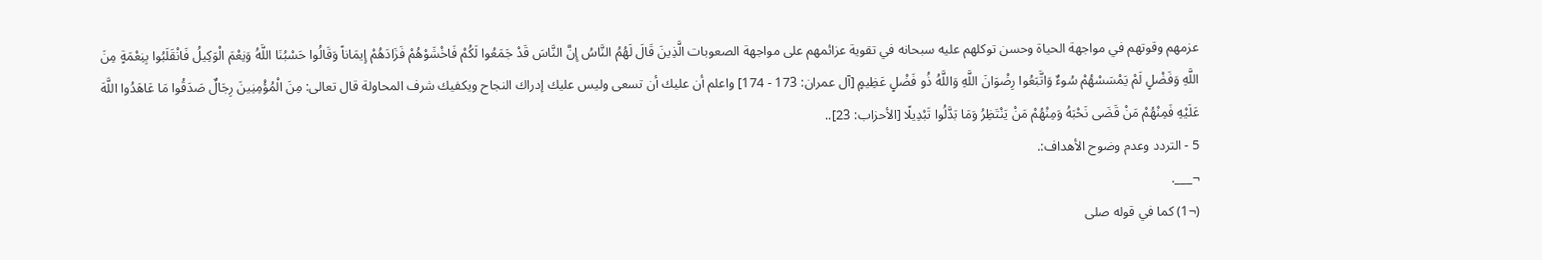عزمهم وقوتهم في مواجهة الحياة وحسن توكلهم عليه سبحانه في تقوية عزائمهم على مواجهة الصعوبات الَّذِينَ قَالَ لَهُمُ النَّاسُ إِنَّ النَّاسَ قَدْ جَمَعُوا لَكُمْ فَاخْشَوْهُمْ فَزَادَهُمْ إِيمَاناً وَقَالُوا حَسْبُنَا اللَّهُ وَنِعْمَ الْوَكِيلُ فَانْقَلَبُوا بِنِعْمَةٍ مِنَ اللَّهِ وَفَضْلٍ لَمْ يَمْسَسْهُمْ سُوءٌ وَاتَّبَعُوا رِضْوَانَ اللَّهِ وَاللَّهُ ذُو فَضْلٍ عَظِيمٍ [آل عمران: 173 - 174] واعلم أن عليك أن تسعى وليس عليك إدراك النجاح ويكفيك شرف المحاولة قال تعالى: مِنَ الْمُؤْمِنِينَ رِجَالٌ صَدَقُوا مَا عَاهَدُوا اللَّهَ عَلَيْهِ فَمِنْهُمْ مَنْ قَضَى نَحْبَهُ وَمِنْهُمْ مَنْ يَنْتَظِرُ وَمَا بَدَّلُوا تَبْدِيلًا [الأحزاب: 23]..
5 - التردد وعدم وضوح الأهداف:.
¬___.
(¬1) كما في قوله صلى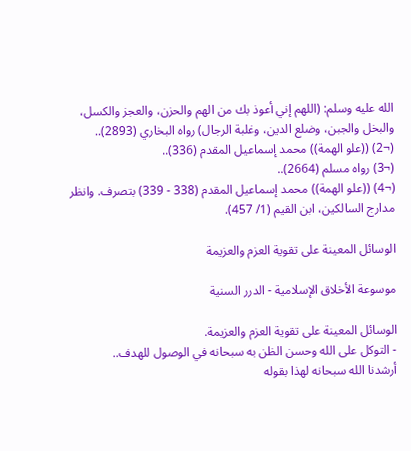الله عليه وسلم: (اللهم إني أعوذ بك من الهم والحزن، والعجز والكسل، والبخل والجبن، وضلع الدين، وغلبة الرجال) رواه البخاري (2893)..
(¬2) ((علو الهمة)) محمد إسماعيل المقدم (336)..
(¬3) رواه مسلم (2664)..
(¬4) ((علو الهمة)) محمد إسماعيل المقدم (338 - 339) بتصرف. وانظر مدارج السالكين، ابن القيم (1/ 457).

الوسائل المعينة على تقوية العزم والعزيمة

موسوعة الأخلاق الإسلامية - الدرر السنية

الوسائل المعينة على تقوية العزم والعزيمة.
- التوكل على الله وحسن الظن به سبحانه في الوصول للهدف..
أرشدنا الله سبحانه لهذا بقوله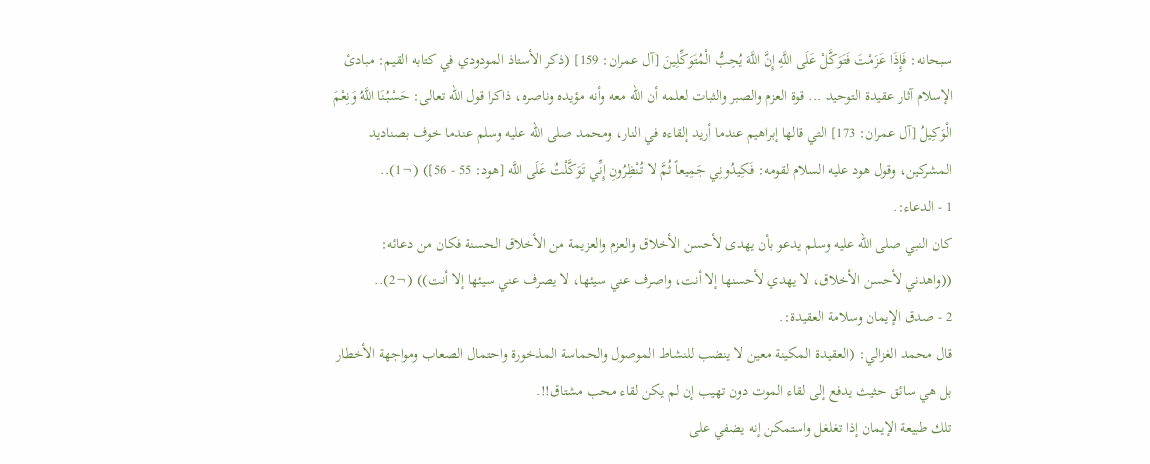سبحانه: فَإِذَا عَزَمْتَ فَتَوَكَّلْ عَلَى اللَّهِ إِنَّ اللَّهَ يُحِبُّ الْمُتَوَكِّلِينَ [آل عمران: 159] (ذكر الأستاذ المودودي في كتابه القيم: مبادئ الإسلام آثار عقيدة التوحيد ... قوة العزم والصبر والثبات لعلمه أن الله معه وأنه مؤيده وناصره، ذاكرا قول الله تعالى: حَسْبُنَا اللَّهُ وَنِعْمَ الْوَكِيلُ [آل عمران: 173] التي قالها إبراهيم عندما أريد إلقاءه في النار، ومحمد صلى الله عليه وسلم عندما خوف بصناديد المشركين، وقول هود عليه السلام لقومه: فَكِيدُونِي جَمِيعاً ثُمَّ لا تُنْظِرُونِ إِنِّي تَوَكَّلْتُ عَلَى اللَّه [هود: 55 - 56]) (¬1)..
1 - الدعاء:.
كان النبي صلى الله عليه وسلم يدعو بأن يهدى لأحسن الأخلاق والعزم والعزيمة من الأخلاق الحسنة فكان من دعائه: ((واهدني لأحسن الأخلاق، لا يهدي لأحسنها إلا أنت، واصرف عني سيئها، لا يصرف عني سيئها إلا أنت)) (¬2)..
2 - صدق الإيمان وسلامة العقيدة:.
قال محمد الغزالي: (العقيدة المكينة معين لا ينضب للنشاط الموصول والحماسة المذخورة واحتمال الصعاب ومواجهة الأخطار بل هي سائق حثيث يدفع إلى لقاء الموت دون تهيب إن لم يكن لقاء محب مشتاق!!.
تلك طبيعة الإيمان إذا تغلغل واستمكن إنه يضفي على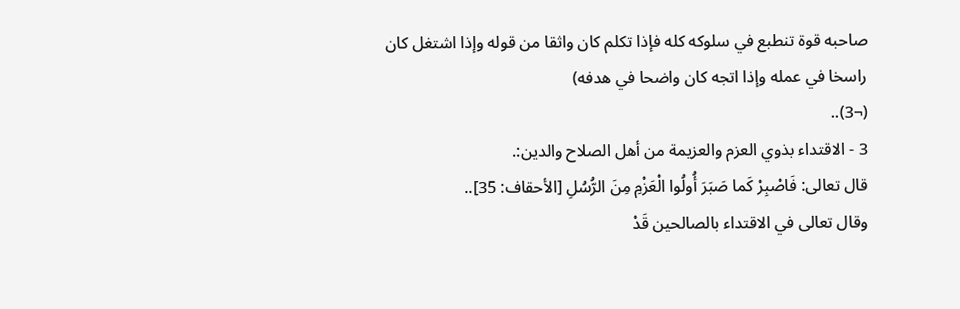صاحبه قوة تنطبع في سلوكه كله فإذا تكلم كان واثقا من قوله وإذا اشتغل كان راسخا في عمله وإذا اتجه كان واضحا في هدفه)
(¬3)..
3 - الاقتداء بذوي العزم والعزيمة من أهل الصلاح والدين:.
قال تعالى: فَاصْبِرْ كَما صَبَرَ أُولُوا الْعَزْمِ مِنَ الرُّسُلِ [الأحقاف: 35]..
وقال تعالى في الاقتداء بالصالحين قَدْ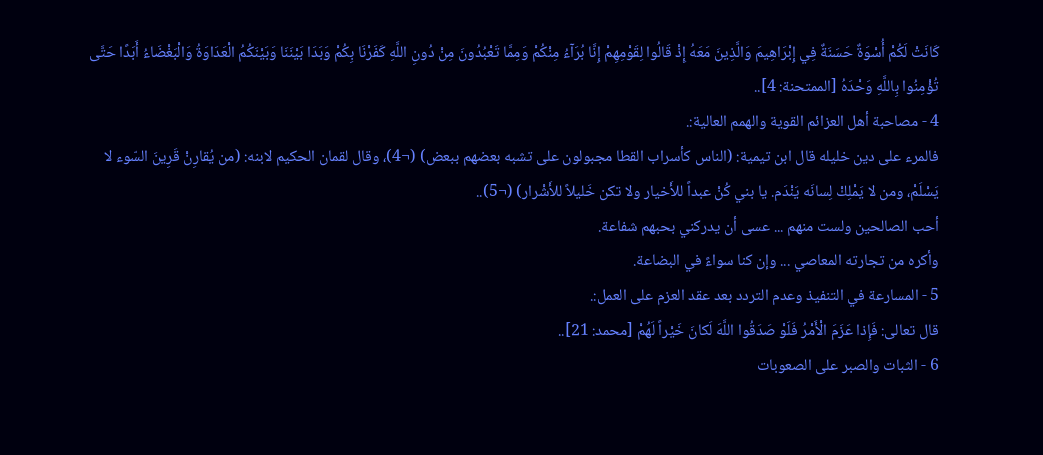كَانَتْ لَكُمْ أُسْوَةٌ حَسَنَةٌ فِي إِبْرَاهِيمَ وَالَّذِينَ مَعَهُ إِذْ قَالُوا لِقَوْمِهِمْ إِنَّا بُرَآءُ مِنْكُمْ وَمِمَّا تَعْبُدُونَ مِنْ دُونِ اللَّهِ كَفَرْنَا بِكُمْ وَبَدَا بَيْنَنَا وَبَيْنَكُمُ الْعَدَاوَةُ وَالْبَغْضَاءُ أَبَدًا حَتَّى تُؤْمِنُوا بِاللَّهِ وَحْدَهُ [الممتحنة: 4]..
4 - مصاحبة أهل العزائم القوية والهمم العالية:.
فالمرء على دين خليله قال ابن تيمية: (الناس كأسراب القطا مجبولون على تشبه بعضهم ببعض) (¬4)، وقال لقمان الحكيم لابنه: (من يُقارِنْ قَرِينَ السّوء لا يَسْلَمْ، ومن لا يَمْلِكْ لِسانَه يَنْدَم. يا بني كُنْ عبداً للأَخيار ولا تكن خَليلاً للأَشْرار) (¬5)..
أحب الصالحين ولست منهم ... عسى أن يدركني بحبهم شفاعة.
وأكره من تجارته المعاصي ... وإن كنا سواءً في البضاعة.
5 - المسارعة في التنفيذ وعدم التردد بعد عقد العزم على العمل:.
قال تعالى: فَإِذا عَزَمَ الْأَمْرُ فَلَوْ صَدَقُوا اللَّهَ لَكانَ خَيْراً لَهُمْ [محمد: 21]..
6 - الثبات والصبر على الصعوبات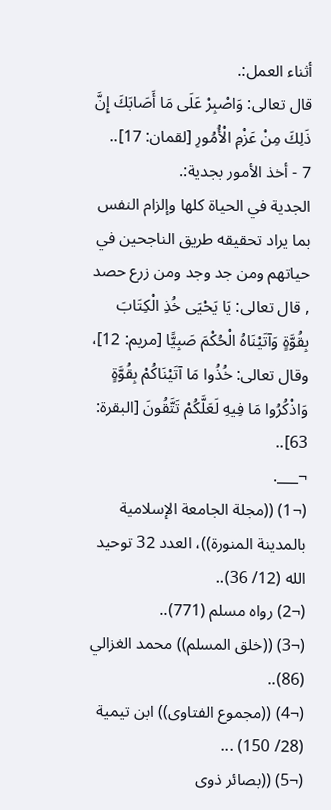أثناء العمل:.
قال تعالى: وَاصْبِرْ عَلَى مَا أَصَابَكَ إِنَّ ذَلِكَ مِنْ عَزْمِ الْأُمُورِ [لقمان: 17]..
7 - أخذ الأمور بجدية:.
الجدية في الحياة كلها وإلزام النفس بما يراد تحقيقه طريق الناجحين في حياتهم ومن جد وجد ومن زرع حصد , قال تعالى: يَا يَحْيَى خُذِ الْكِتَابَ بِقُوَّةٍ وَآتَيْنَاهُ الْحُكْمَ صَبِيًّا [مريم: 12]، وقال تعالى: خُذُوا مَا آتَيْنَاكُمْ بِقُوَّةٍ وَاذْكُرُوا مَا فِيهِ لَعَلَّكُمْ تَتَّقُونَ [البقرة: 63]..
¬___.
(¬1) ((مجلة الجامعة الإسلامية بالمدينة المنورة))، العدد 32 توحيد الله (12/ 36)..
(¬2) رواه مسلم (771)..
(¬3) ((خلق المسلم)) محمد الغزالي (86)..
(¬4) ((مجموع الفتاوى)) ابن تيمية (28/ 150) ...
(¬5) ((بصائر ذوى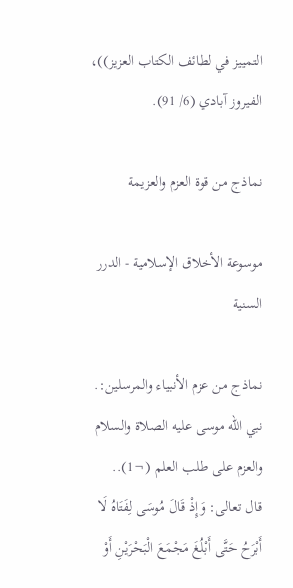التمييز في لطائف الكتاب العزيز))، الفيروز آبادي (6/ 91).

نماذج من قوة العزم والعزيمة

موسوعة الأخلاق الإسلامية - الدرر السنية

نماذج من عزم الأنبياء والمرسلين:.
نبي الله موسى عليه الصلاة والسلام والعزم على طلب العلم (¬1)..
قال تعالى: وَإِذْ قَالَ مُوسَى لِفَتَاهُ لَا أَبْرَحُ حَتَّى أَبْلُغَ مَجْمَعَ الْبَحْرَيْنِ أَوْ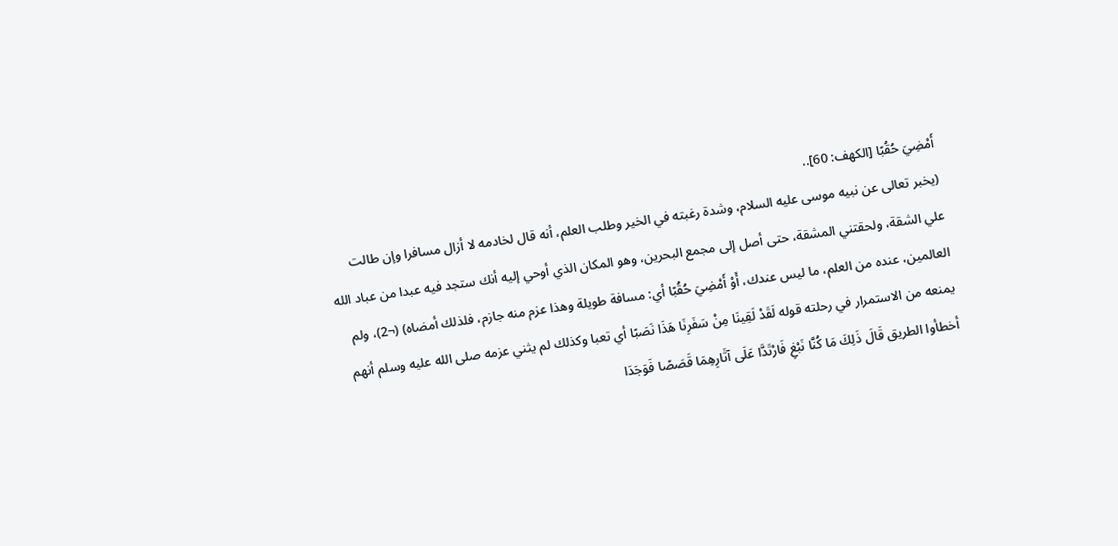أَمْضِيَ حُقُبًا [الكهف: 60]..
(يخبر تعالى عن نبيه موسى عليه السلام، وشدة رغبته في الخير وطلب العلم، أنه قال لخادمه لا أزال مسافرا وإن طالت علي الشقة، ولحقتني المشقة، حتى أصل إلى مجمع البحرين، وهو المكان الذي أوحي إليه أنك ستجد فيه عبدا من عباد الله العالمين، عنده من العلم، ما ليس عندك، أَوْ أَمْضِيَ حُقُبًا أي: مسافة طويلة وهذا عزم منه جازم، فلذلك أمضاه) (¬2)، ولم يمنعه من الاستمرار في رحلته قوله لَقَدْ لَقِينَا مِنْ سَفَرِنَا هَذَا نَصَبًا أي تعبا وكذلك لم يثني عزمه صلى الله عليه وسلم أنهم أخطأوا الطريق قَالَ ذَلِكَ مَا كُنَّا نَبْغِ فَارْتَدَّا عَلَى آثَارِهِمَا قَصَصًا فَوَجَدَا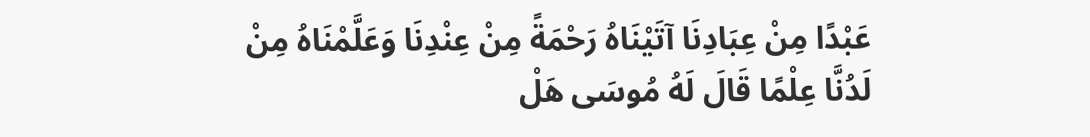عَبْدًا مِنْ عِبَادِنَا آتَيْنَاهُ رَحْمَةً مِنْ عِنْدِنَا وَعَلَّمْنَاهُ مِنْ لَدُنَّا عِلْمًا قَالَ لَهُ مُوسَى هَلْ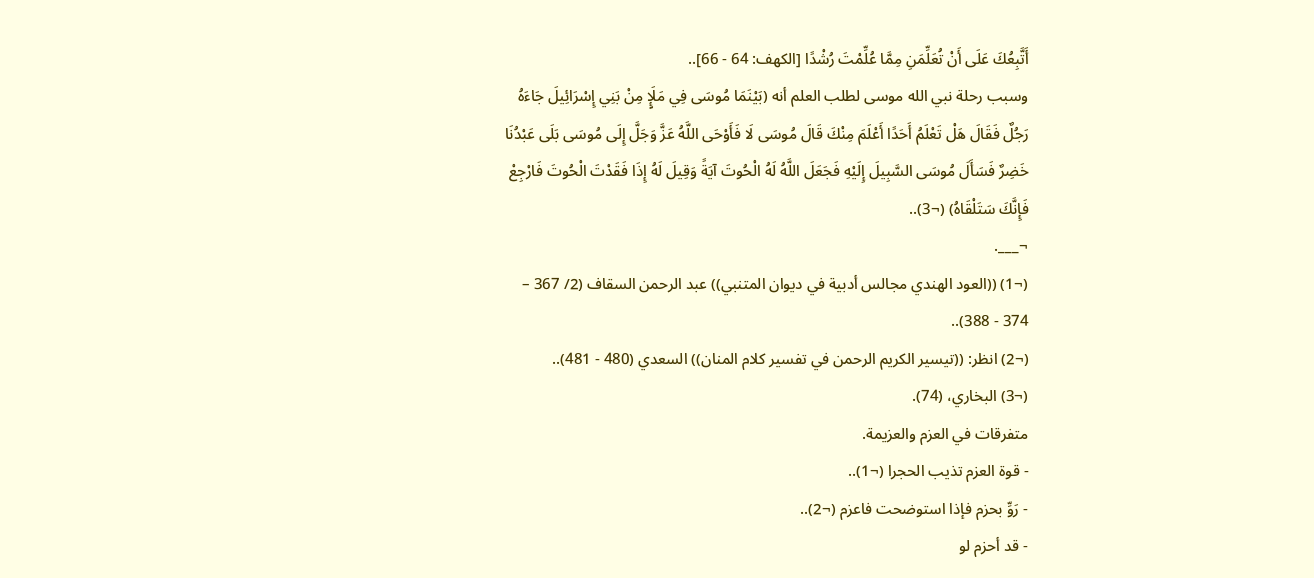أَتَّبِعُكَ عَلَى أَنْ تُعَلِّمَنِ مِمَّا عُلِّمْتَ رُشْدًا [الكهف: 64 - 66]..
وسبب رحلة نبي الله موسى لطلب العلم أنه (بَيْنَمَا مُوسَى فِي مَلَإٍ مِنْ بَنِي إِسْرَائِيلَ جَاءَهُ رَجُلٌ فَقَالَ هَلْ تَعْلَمُ أَحَدًا أَعْلَمَ مِنْكَ قَالَ مُوسَى لَا فَأَوْحَى اللَّهُ عَزَّ وَجَلَّ إِلَى مُوسَى بَلَى عَبْدُنَا خَضِرٌ فَسَأَلَ مُوسَى السَّبِيلَ إِلَيْهِ فَجَعَلَ اللَّهُ لَهُ الْحُوتَ آيَةً وَقِيلَ لَهُ إِذَا فَقَدْتَ الْحُوتَ فَارْجِعْ فَإِنَّكَ سَتَلْقَاهُ) (¬3)..
¬___.
(¬1) ((العود الهندي مجالس أدبية في ديوان المتنبي)) عبد الرحمن السقاف (2/ 367 – 374 - 388)..
(¬2) انظر: ((تيسير الكريم الرحمن في تفسير كلام المنان)) السعدي (480 - 481)..
(¬3) البخاري، (74).
متفرقات في العزم والعزيمة.
- قوة العزم تذيب الحجرا (¬1)..
- رَوِّ بحزم فإذا استوضحت فاعزم (¬2)..
- قد أحزم لو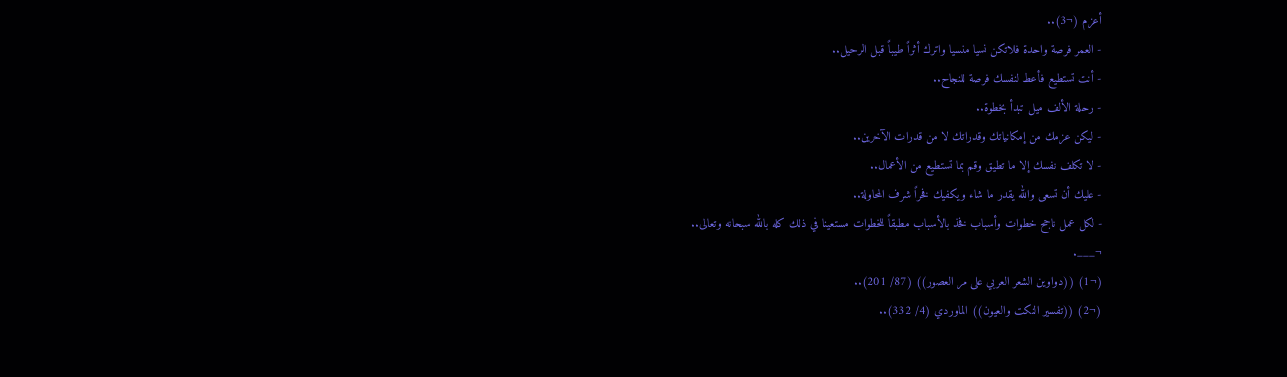أعزم (¬3)..
- العمر فرصة واحدة فلاتكن نسيا منسيا واترك أثراً طيباً قبل الرحيل..
- أنت تستطيع فأعط لنفسك فرصة للنجاح..
- رحلة الألف ميل تبدأ بخطوة..
- ليكن عزمك من إمكانياتك وقدراتك لا من قدرات الآخرين..
- لا تكلف نفسك إلا ما تطيق وقم بما تستطيع من الأعمال..
- عليك أن تسعى والله يقدر ما شاء ويكفيك فخراً شرف المحاولة..
- لكل عمل ناجح خطوات وأسباب فخذ بالأسباب مطبقاً للخطوات مستعينا في ذلك كله بالله سبحانه وتعالى..
¬___.
(¬1) ((دواوين الشعر العربي على مر العصور)) (87/ 201)..
(¬2) ((تفسير النكت والعيون)) الماوردي (4/ 332)..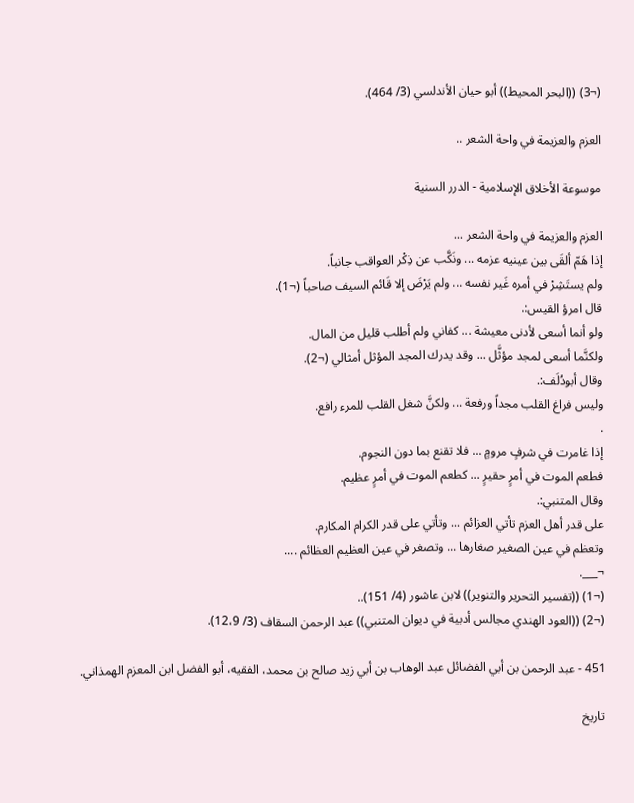(¬3) ((البحر المحيط)) أبو حيان الأندلسي (3/ 464).

العزم والعزيمة في واحة الشعر ..

موسوعة الأخلاق الإسلامية - الدرر السنية

العزم والعزيمة في واحة الشعر ...
إذا هَمّ ألقَى بين عينيه عزمه ... ونَكَّب عن ذِكْر العواقب جانباً.
ولم يستَشِرْ في أمره غَير نفسه ... ولم يَرْضَ إلا قَائم السيف صاحباً (¬1).
قال امرؤ القيس:.
ولو أنما أسعى لأدنى معيشة ... كفاني ولم أطلب قليل من المال.
ولكنَّما أسعى لمجد مؤثَّل ... وقد يدرك المجد المؤثل أمثالي (¬2).
وقال أبودُلَف:.
وليس فراغ القلب مجداً ورفعة ... ولكنَّ شغل القلب للمرء رافع.
.
إذا غامرت في شرفٍ مرومٍ ... فلا تقنع بما دون النجوم.
فطعم الموت في أمرٍ حقيرٍ ... كطعم الموت في أمرٍ عظيم.
وقال المتنبي:.
على قدر أهل العزم تأتي العزائم ... وتأتي على قدر الكرام المكارم.
وتعظم في عين الصغير صغارها ... وتصغر في عين العظيم العظائم ....
¬___.
(¬1) ((تفسير التحرير والتنوير)) لابن عاشور (4/ 151)..
(¬2) ((العود الهندي مجالس أدبية في ديوان المتنبي)) عبد الرحمن السقاف (3/ 12،9).

451 - عبد الرحمن بن أبي الفضائل عبد الوهاب بن أبي زيد صالح بن محمد، الفقيه، أبو الفضل ابن المعزم الهمذاني.

تاريخ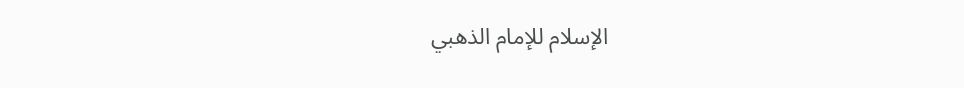الإسلام للإمام الذهبي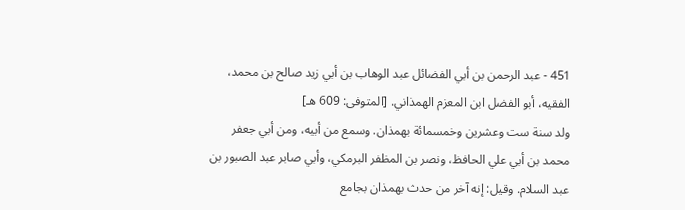451 - عبد الرحمن بن أبي الفضائل عبد الوهاب بن أبي زيد صالح بن محمد، الفقيه، أبو الفضل ابن المعزم الهمذاني. [المتوفى: 609 هـ]
ولد سنة ست وعشرين وخمسمائة بهمذان. وسمع من أبيه، ومن أبي جعفر محمد بن أبي علي الحافظ، ونصر بن المظفر البرمكي، وأبي صابر عبد الصبور بن عبد السلام. وقيل: إنه آخر من حدث بهمذان بجامع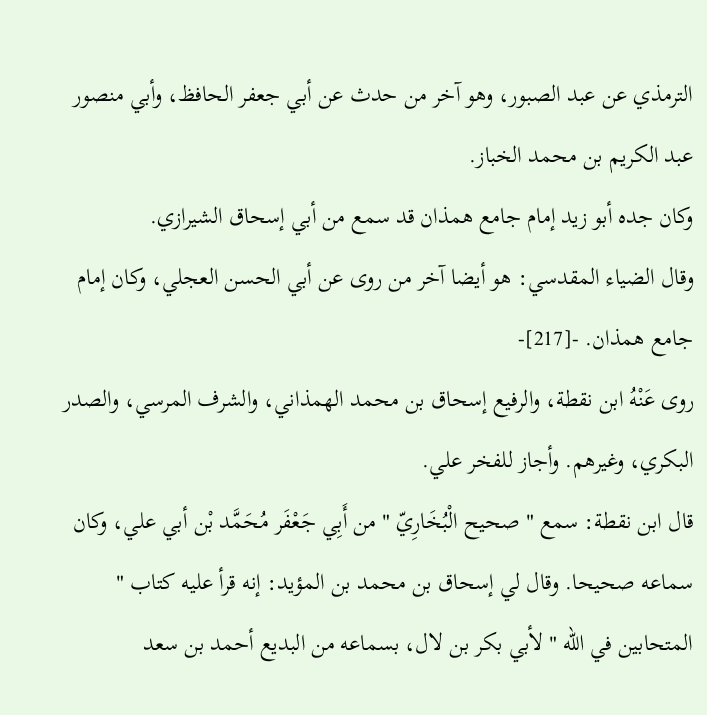الترمذي عن عبد الصبور، وهو آخر من حدث عن أبي جعفر الحافظ، وأبي منصور عبد الكريم بن محمد الخباز.
وكان جده أبو زيد إمام جامع همذان قد سمع من أبي إسحاق الشيرازي.
وقال الضياء المقدسي: هو أيضا آخر من روى عن أبي الحسن العجلي، وكان إمام جامع همذان. -[217]-
روى عَنْهُ ابن نقطة، والرفيع إسحاق بن محمد الهمذاني، والشرف المرسي، والصدر البكري، وغيرهم. وأجاز للفخر علي.
قال ابن نقطة: سمع " صحيح الْبُخَارِيّ " من أَبِي جَعْفَر مُحَمَّد بْن أبي علي، وكان سماعه صحيحا. وقال لي إسحاق بن محمد بن المؤيد: إنه قرأ عليه كتاب " المتحابين في الله " لأبي بكر بن لال، بسماعه من البديع أحمد بن سعد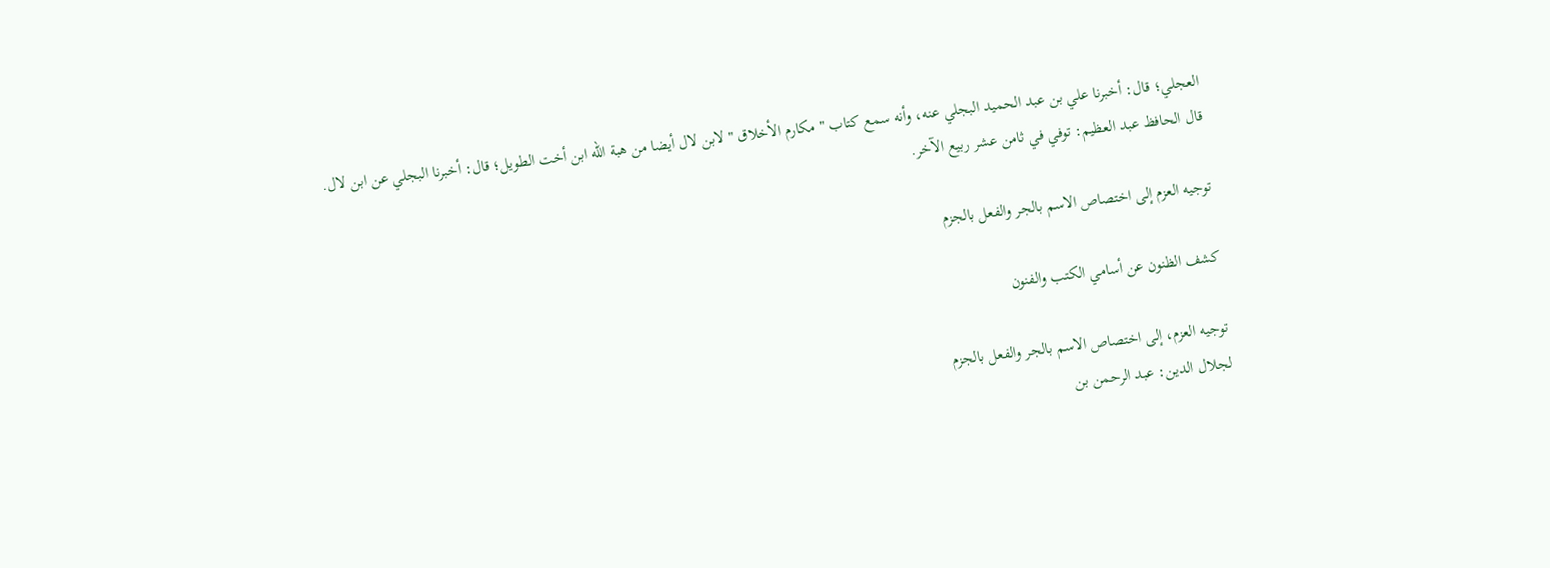العجلي؛ قال: أخبرنا علي بن عبد الحميد البجلي عنه، وأنه سمع كتاب " مكارم الأخلاق " لابن لال أيضا من هبة الله ابن أخت الطويل؛ قال: أخبرنا البجلي عن ابن لال.
قال الحافظ عبد العظيم: توفي في ثامن عشر ربيع الآخر.

توجيه العزم إلى اختصاص الاسم بالجر والفعل بالجزم

كشف الظنون عن أسامي الكتب والفنون

توجيه العزم، إلى اختصاص الاسم بالجر والفعل بالجزم
لجلال الدين: عبد الرحمن بن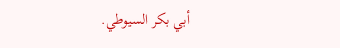أبي بكر السيوطي.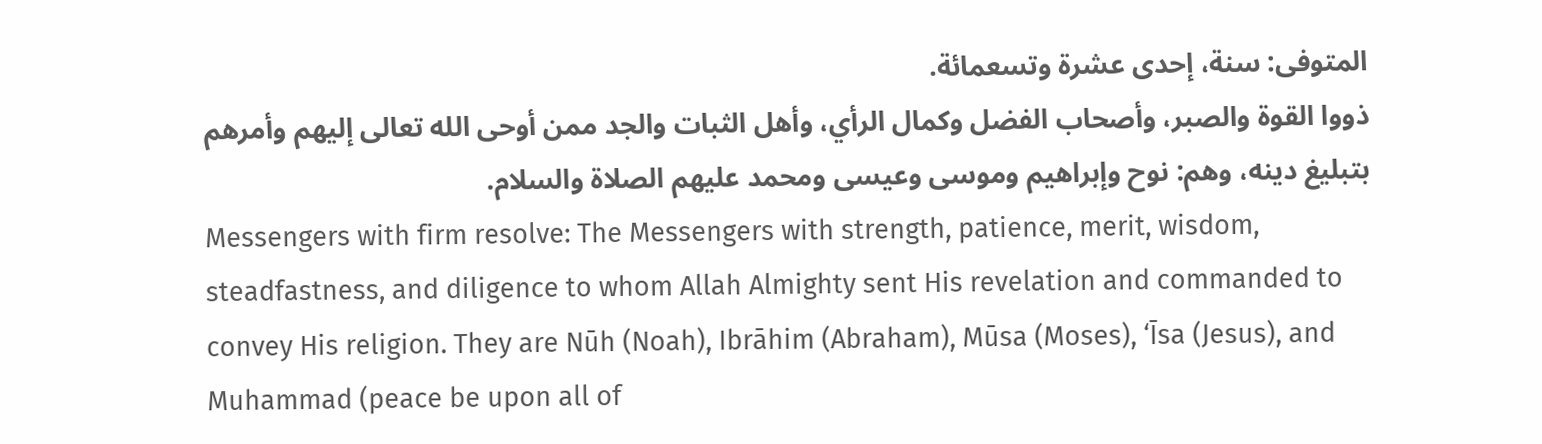المتوفى: سنة، إحدى عشرة وتسعمائة.
ذووا القوة والصبر، وأصحاب الفضل وكمال الرأي، وأهل الثبات والجد ممن أوحى الله تعالى إليهم وأمرهم بتبليغ دينه، وهم: نوح وإبراهيم وموسى وعيسى ومحمد عليهم الصلاة والسلام.
Messengers with firm resolve: The Messengers with strength, patience, merit, wisdom, steadfastness, and diligence to whom Allah Almighty sent His revelation and commanded to convey His religion. They are Nūh (Noah), Ibrāhim (Abraham), Mūsa (Moses), ‘Īsa (Jesus), and Muhammad (peace be upon all of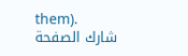them).
شارك الصفحة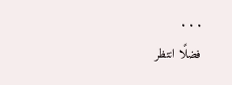. . .
فضلًا انتظر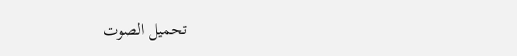تحميل الصوت